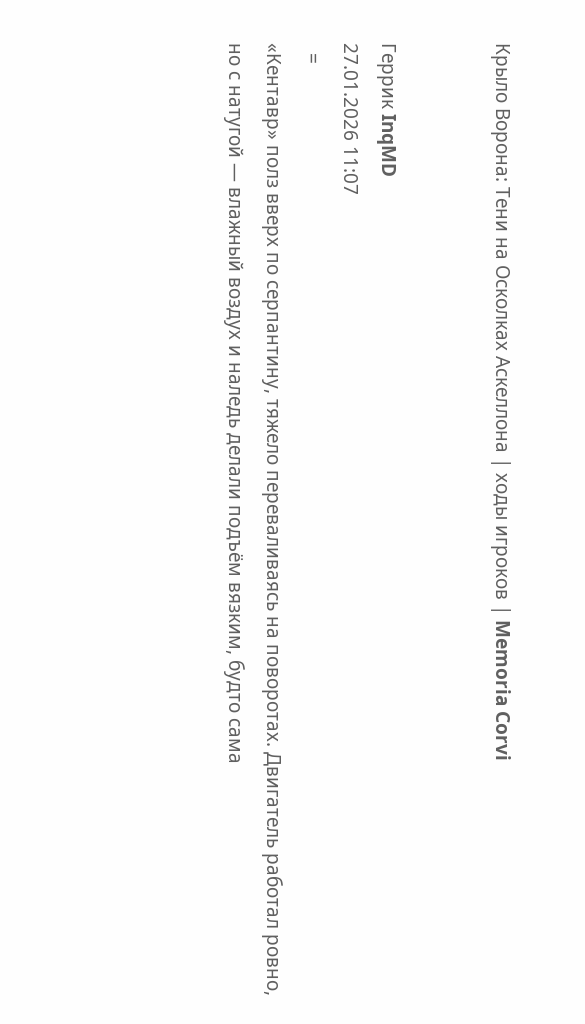Крыло Ворона: Тени на Осколках Аскеллона | ходы игроков | Memoria Corvi


Геррик InqMD
27.01.2026 11:07
  =
«Кентавр» полз вверх по серпантину, тяжело переваливаясь на поворотах. Двигатель работал ровно, но с натугой — влажный воздух и наледь делали подъём вязким, будто сама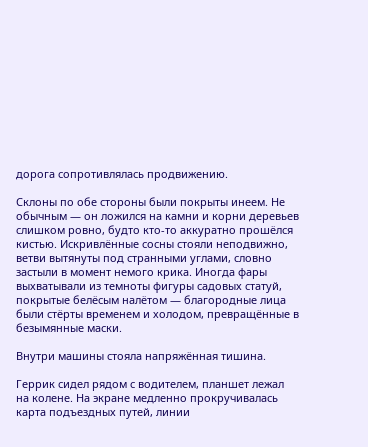дорога сопротивлялась продвижению.

Склоны по обе стороны были покрыты инеем. Не обычным — он ложился на камни и корни деревьев слишком ровно, будто кто-то аккуратно прошёлся кистью. Искривлённые сосны стояли неподвижно, ветви вытянуты под странными углами, словно застыли в момент немого крика. Иногда фары выхватывали из темноты фигуры садовых статуй, покрытые белёсым налётом — благородные лица были стёрты временем и холодом, превращённые в безымянные маски.

Внутри машины стояла напряжённая тишина.

Геррик сидел рядом с водителем, планшет лежал на колене. На экране медленно прокручивалась карта подъездных путей, линии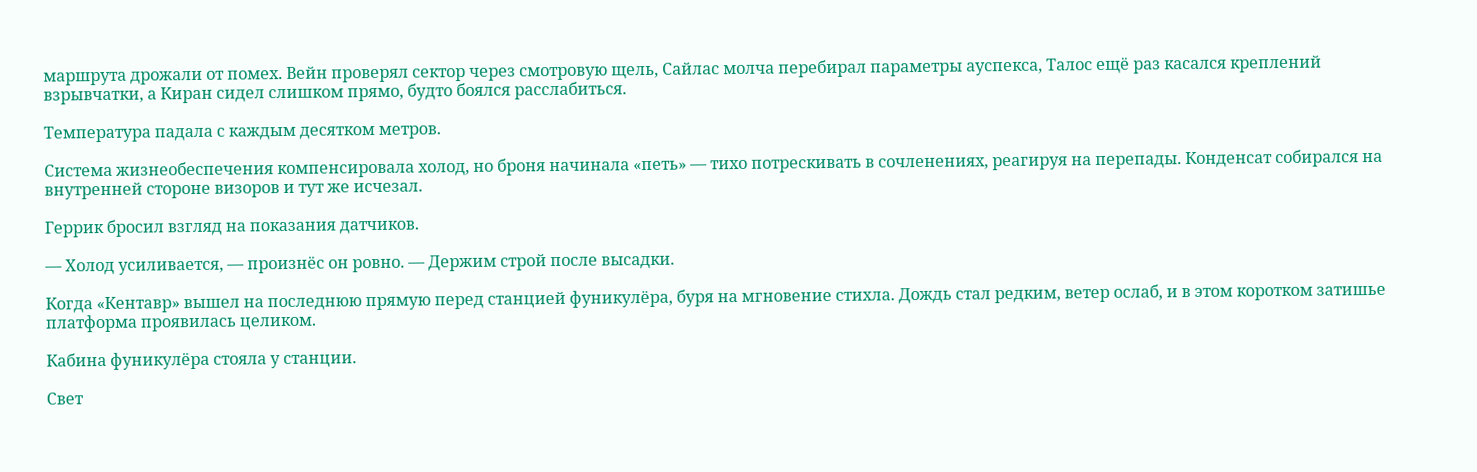маршрута дрожали от помех. Вейн проверял сектор через смотровую щель, Сайлас молча перебирал параметры ауспекса, Талос ещё раз касался креплений взрывчатки, а Киран сидел слишком прямо, будто боялся расслабиться.

Температура падала с каждым десятком метров.

Система жизнеобеспечения компенсировала холод, но броня начинала «петь» — тихо потрескивать в сочленениях, реагируя на перепады. Конденсат собирался на внутренней стороне визоров и тут же исчезал.

Геррик бросил взгляд на показания датчиков.

— Холод усиливается, — произнёс он ровно. — Держим строй после высадки.

Когда «Кентавр» вышел на последнюю прямую перед станцией фуникулёра, буря на мгновение стихла. Дождь стал редким, ветер ослаб, и в этом коротком затишье платформа проявилась целиком.

Кабина фуникулёра стояла у станции.

Свет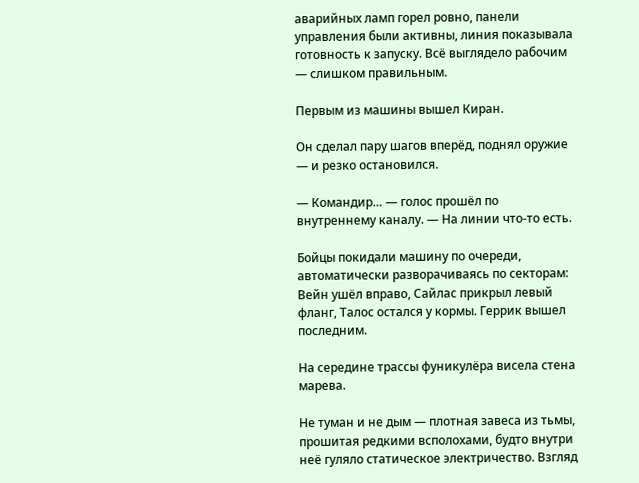аварийных ламп горел ровно, панели управления были активны, линия показывала готовность к запуску. Всё выглядело рабочим — слишком правильным.

Первым из машины вышел Киран.

Он сделал пару шагов вперёд, поднял оружие — и резко остановился.

— Командир… — голос прошёл по внутреннему каналу. — На линии что-то есть.

Бойцы покидали машину по очереди, автоматически разворачиваясь по секторам: Вейн ушёл вправо, Сайлас прикрыл левый фланг, Талос остался у кормы. Геррик вышел последним.

На середине трассы фуникулёра висела стена марева.

Не туман и не дым — плотная завеса из тьмы, прошитая редкими всполохами, будто внутри неё гуляло статическое электричество. Взгляд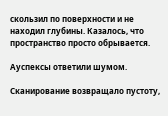скользил по поверхности и не находил глубины. Казалось, что пространство просто обрывается.

Ауспексы ответили шумом.

Сканирование возвращало пустоту,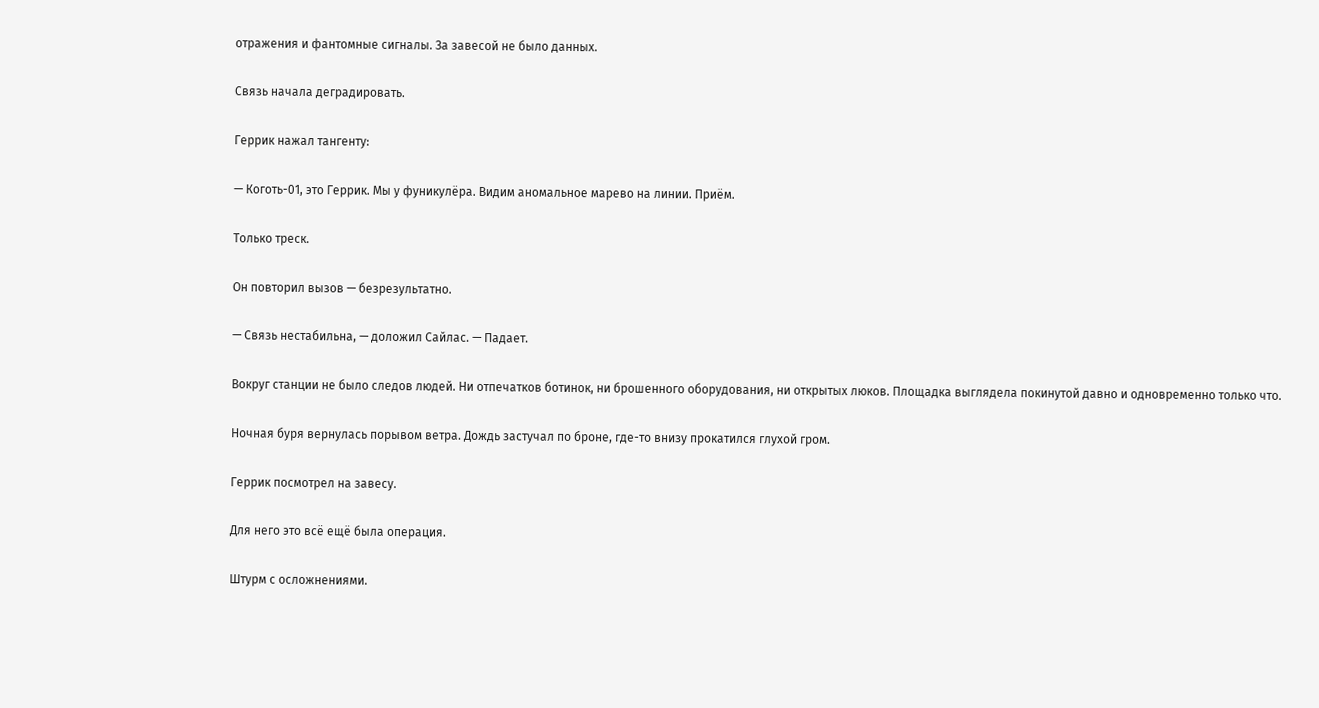отражения и фантомные сигналы. За завесой не было данных.

Связь начала деградировать.

Геррик нажал тангенту:

— Коготь-01, это Геррик. Мы у фуникулёра. Видим аномальное марево на линии. Приём.

Только треск.

Он повторил вызов — безрезультатно.

— Связь нестабильна, — доложил Сайлас. — Падает.

Вокруг станции не было следов людей. Ни отпечатков ботинок, ни брошенного оборудования, ни открытых люков. Площадка выглядела покинутой давно и одновременно только что.

Ночная буря вернулась порывом ветра. Дождь застучал по броне, где-то внизу прокатился глухой гром.

Геррик посмотрел на завесу.

Для него это всё ещё была операция.

Штурм с осложнениями.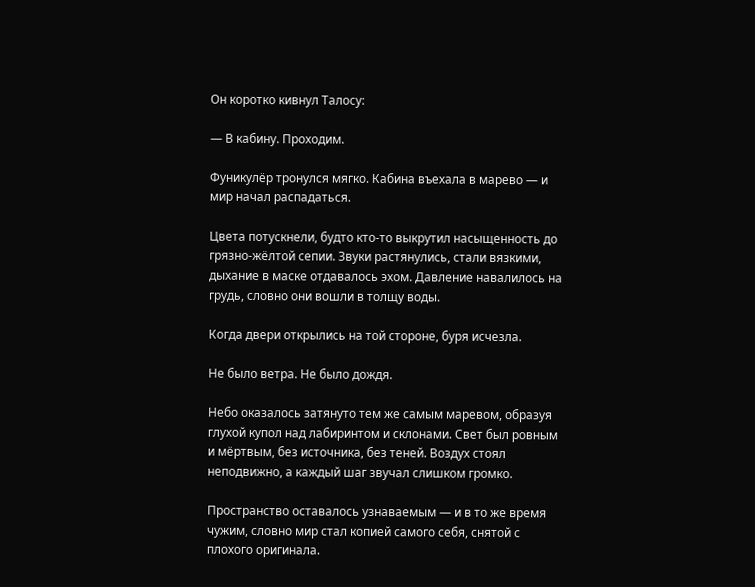Он коротко кивнул Талосу:

— В кабину. Проходим.

Фуникулёр тронулся мягко. Кабина въехала в марево — и мир начал распадаться.

Цвета потускнели, будто кто-то выкрутил насыщенность до грязно-жёлтой сепии. Звуки растянулись, стали вязкими, дыхание в маске отдавалось эхом. Давление навалилось на грудь, словно они вошли в толщу воды.

Когда двери открылись на той стороне, буря исчезла.

Не было ветра. Не было дождя.

Небо оказалось затянуто тем же самым маревом, образуя глухой купол над лабиринтом и склонами. Свет был ровным и мёртвым, без источника, без теней. Воздух стоял неподвижно, а каждый шаг звучал слишком громко.

Пространство оставалось узнаваемым — и в то же время чужим, словно мир стал копией самого себя, снятой с плохого оригинала.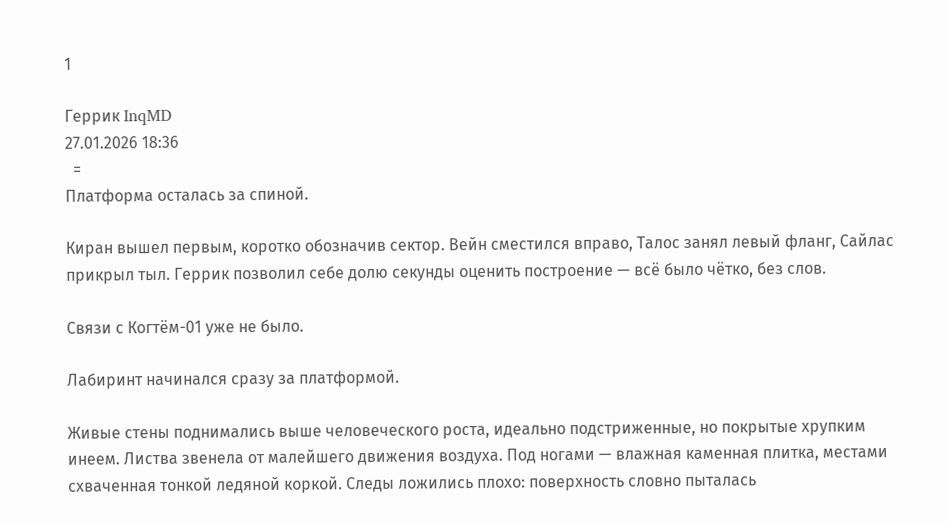1

Геррик InqMD
27.01.2026 18:36
  =
Платформа осталась за спиной.

Киран вышел первым, коротко обозначив сектор. Вейн сместился вправо, Талос занял левый фланг, Сайлас прикрыл тыл. Геррик позволил себе долю секунды оценить построение — всё было чётко, без слов.

Связи с Когтём-01 уже не было.

Лабиринт начинался сразу за платформой.

Живые стены поднимались выше человеческого роста, идеально подстриженные, но покрытые хрупким инеем. Листва звенела от малейшего движения воздуха. Под ногами — влажная каменная плитка, местами схваченная тонкой ледяной коркой. Следы ложились плохо: поверхность словно пыталась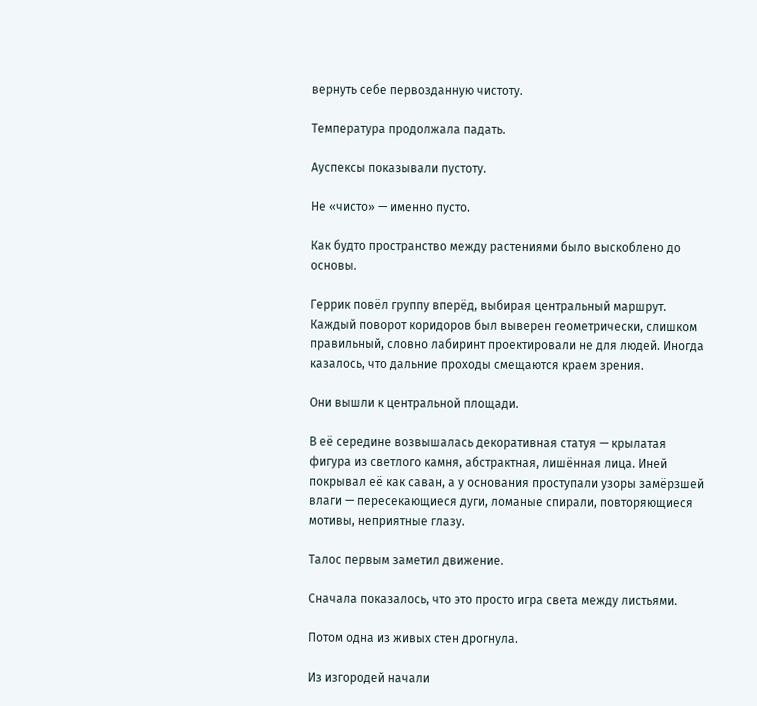вернуть себе первозданную чистоту.

Температура продолжала падать.

Ауспексы показывали пустоту.

Не «чисто» — именно пусто.

Как будто пространство между растениями было выскоблено до основы.

Геррик повёл группу вперёд, выбирая центральный маршрут. Каждый поворот коридоров был выверен геометрически, слишком правильный, словно лабиринт проектировали не для людей. Иногда казалось, что дальние проходы смещаются краем зрения.

Они вышли к центральной площади.

В её середине возвышалась декоративная статуя — крылатая фигура из светлого камня, абстрактная, лишённая лица. Иней покрывал её как саван, а у основания проступали узоры замёрзшей влаги — пересекающиеся дуги, ломаные спирали, повторяющиеся мотивы, неприятные глазу.

Талос первым заметил движение.

Сначала показалось, что это просто игра света между листьями.

Потом одна из живых стен дрогнула.

Из изгородей начали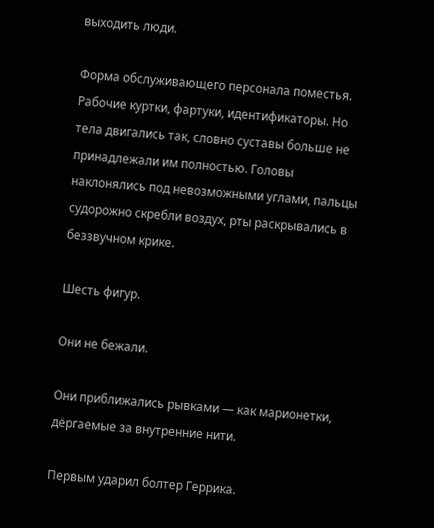выходить люди.

Форма обслуживающего персонала поместья. Рабочие куртки, фартуки, идентификаторы. Но тела двигались так, словно суставы больше не принадлежали им полностью. Головы наклонялись под невозможными углами, пальцы судорожно скребли воздух, рты раскрывались в беззвучном крике.

Шесть фигур.

Они не бежали.

Они приближались рывками — как марионетки, дёргаемые за внутренние нити.

Первым ударил болтер Геррика.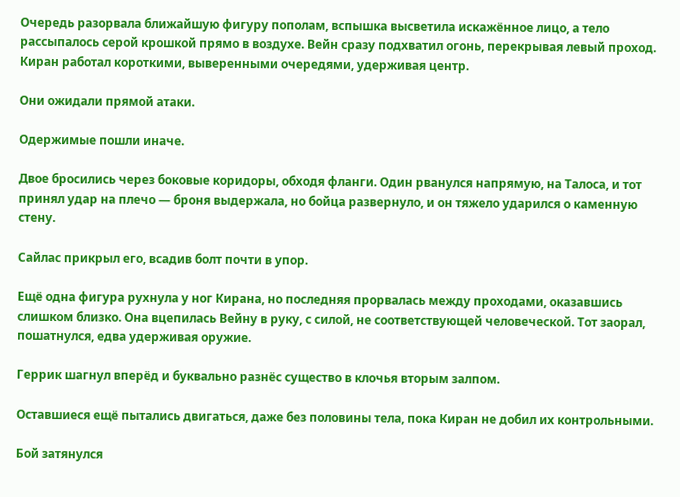Очередь разорвала ближайшую фигуру пополам, вспышка высветила искажённое лицо, а тело рассыпалось серой крошкой прямо в воздухе. Вейн сразу подхватил огонь, перекрывая левый проход. Киран работал короткими, выверенными очередями, удерживая центр.

Они ожидали прямой атаки.

Одержимые пошли иначе.

Двое бросились через боковые коридоры, обходя фланги. Один рванулся напрямую, на Талоса, и тот принял удар на плечо — броня выдержала, но бойца развернуло, и он тяжело ударился о каменную стену.

Сайлас прикрыл его, всадив болт почти в упор.

Ещё одна фигура рухнула у ног Кирана, но последняя прорвалась между проходами, оказавшись слишком близко. Она вцепилась Вейну в руку, с силой, не соответствующей человеческой. Тот заорал, пошатнулся, едва удерживая оружие.

Геррик шагнул вперёд и буквально разнёс существо в клочья вторым залпом.

Оставшиеся ещё пытались двигаться, даже без половины тела, пока Киран не добил их контрольными.

Бой затянулся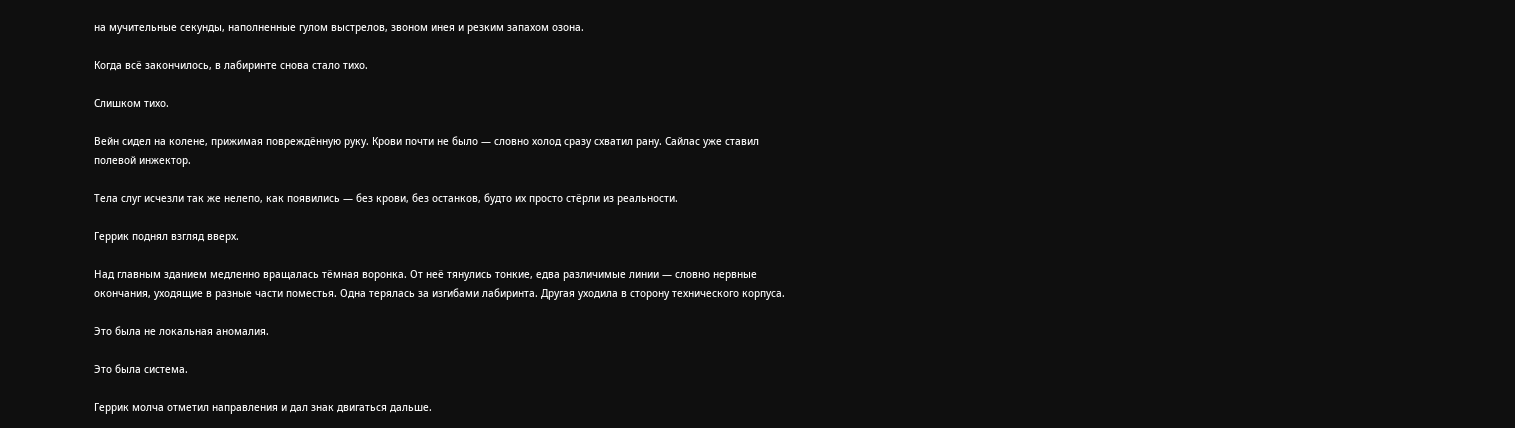на мучительные секунды, наполненные гулом выстрелов, звоном инея и резким запахом озона.

Когда всё закончилось, в лабиринте снова стало тихо.

Слишком тихо.

Вейн сидел на колене, прижимая повреждённую руку. Крови почти не было — словно холод сразу схватил рану. Сайлас уже ставил полевой инжектор.

Тела слуг исчезли так же нелепо, как появились — без крови, без останков, будто их просто стёрли из реальности.

Геррик поднял взгляд вверх.

Над главным зданием медленно вращалась тёмная воронка. От неё тянулись тонкие, едва различимые линии — словно нервные окончания, уходящие в разные части поместья. Одна терялась за изгибами лабиринта. Другая уходила в сторону технического корпуса.

Это была не локальная аномалия.

Это была система.

Геррик молча отметил направления и дал знак двигаться дальше.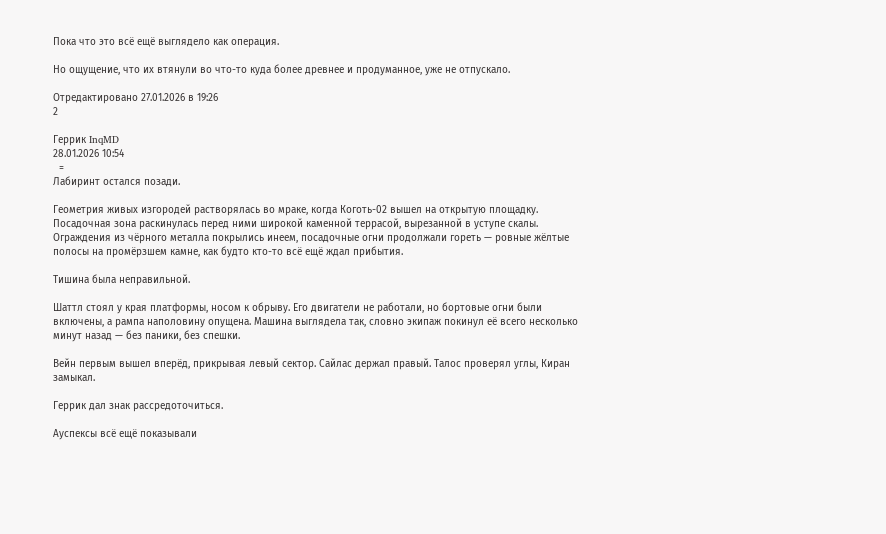Пока что это всё ещё выглядело как операция.

Но ощущение, что их втянули во что-то куда более древнее и продуманное, уже не отпускало.

Отредактировано 27.01.2026 в 19:26
2

Геррик InqMD
28.01.2026 10:54
  =
Лабиринт остался позади.

Геометрия живых изгородей растворялась во мраке, когда Коготь-02 вышел на открытую площадку. Посадочная зона раскинулась перед ними широкой каменной террасой, вырезанной в уступе скалы. Ограждения из чёрного металла покрылись инеем, посадочные огни продолжали гореть — ровные жёлтые полосы на промёрзшем камне, как будто кто-то всё ещё ждал прибытия.

Тишина была неправильной.

Шаттл стоял у края платформы, носом к обрыву. Его двигатели не работали, но бортовые огни были включены, а рампа наполовину опущена. Машина выглядела так, словно экипаж покинул её всего несколько минут назад — без паники, без спешки.

Вейн первым вышел вперёд, прикрывая левый сектор. Сайлас держал правый. Талос проверял углы, Киран замыкал.

Геррик дал знак рассредоточиться.

Ауспексы всё ещё показывали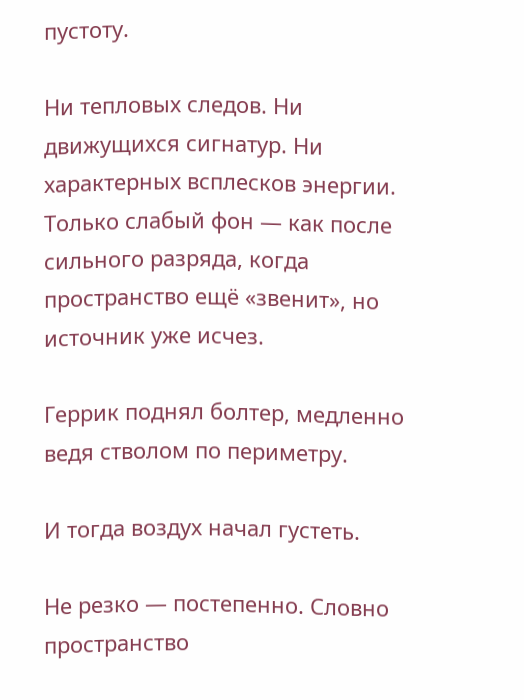пустоту.

Ни тепловых следов. Ни движущихся сигнатур. Ни характерных всплесков энергии. Только слабый фон — как после сильного разряда, когда пространство ещё «звенит», но источник уже исчез.

Геррик поднял болтер, медленно ведя стволом по периметру.

И тогда воздух начал густеть.

Не резко — постепенно. Словно пространство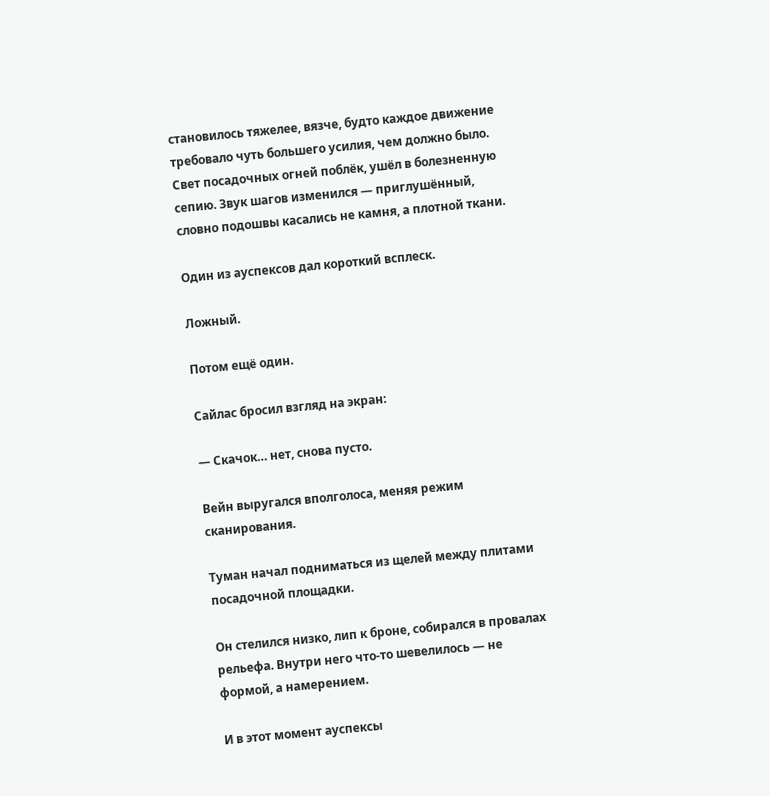становилось тяжелее, вязче, будто каждое движение требовало чуть большего усилия, чем должно было. Свет посадочных огней поблёк, ушёл в болезненную сепию. Звук шагов изменился — приглушённый, словно подошвы касались не камня, а плотной ткани.

Один из ауспексов дал короткий всплеск.

Ложный.

Потом ещё один.

Сайлас бросил взгляд на экран:

— Скачок… нет, снова пусто.

Вейн выругался вполголоса, меняя режим сканирования.

Туман начал подниматься из щелей между плитами посадочной площадки.

Он стелился низко, лип к броне, собирался в провалах рельефа. Внутри него что-то шевелилось — не формой, а намерением.

И в этот момент ауспексы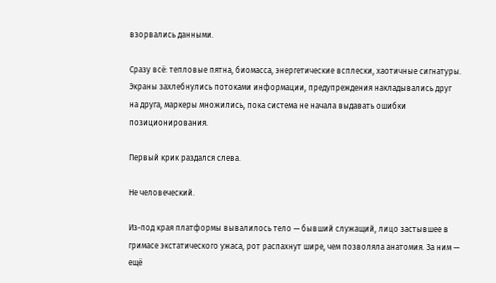взорвались данными.

Сразу всё: тепловые пятна, биомасса, энергетические всплески, хаотичные сигнатуры. Экраны захлебнулись потоками информации, предупреждения накладывались друг на друга, маркеры множились, пока система не начала выдавать ошибки позиционирования.

Первый крик раздался слева.

Не человеческий.

Из-под края платформы вывалилось тело — бывший служащий, лицо застывшее в гримасе экстатического ужаса, рот распахнут шире, чем позволяла анатомия. За ним — ещё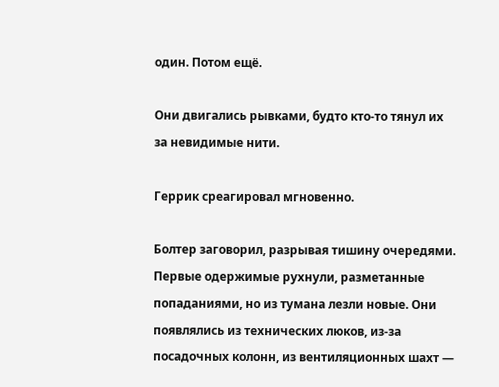один. Потом ещё.

Они двигались рывками, будто кто-то тянул их за невидимые нити.

Геррик среагировал мгновенно.

Болтер заговорил, разрывая тишину очередями. Первые одержимые рухнули, разметанные попаданиями, но из тумана лезли новые. Они появлялись из технических люков, из-за посадочных колонн, из вентиляционных шахт —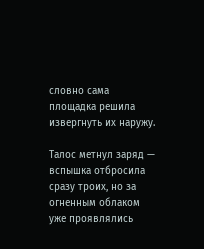словно сама площадка решила извергнуть их наружу.

Талос метнул заряд — вспышка отбросила сразу троих, но за огненным облаком уже проявлялись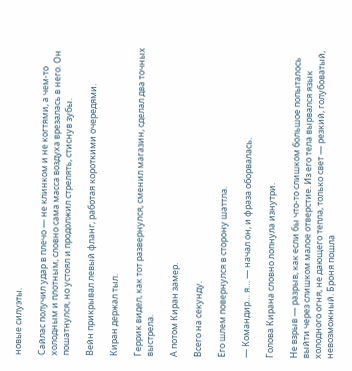новые силуэты.

Сайлас получил удар в плечо — не клинком и не когтями, а чем-то холодным и плотным, словно сама масса воздуха врезалась в него. Он пошатнулся, но устоял и продолжил стрелять, стиснув зубы.

Вейн прикрывал левый фланг, работая короткими очередями.

Киран держал тыл.

Геррик видел, как тот развернулся, сменил магазин, сделал два точных выстрела.

А потом Киран замер.

Всего на секунду.

Его шлем повернулся в сторону шаттла.

— Командир… я… — начал он, и фраза оборвалась.

Голова Кирана словно лопнула изнутри.

Не взрыв — разрыв, как если бы что-то слишком большое попыталось выйти через слишком малое отверстие. Из его тела вырвался язык холодного огня, не дающего тепла, только свет — резкий, голубоватый, невозможный. Броня пошла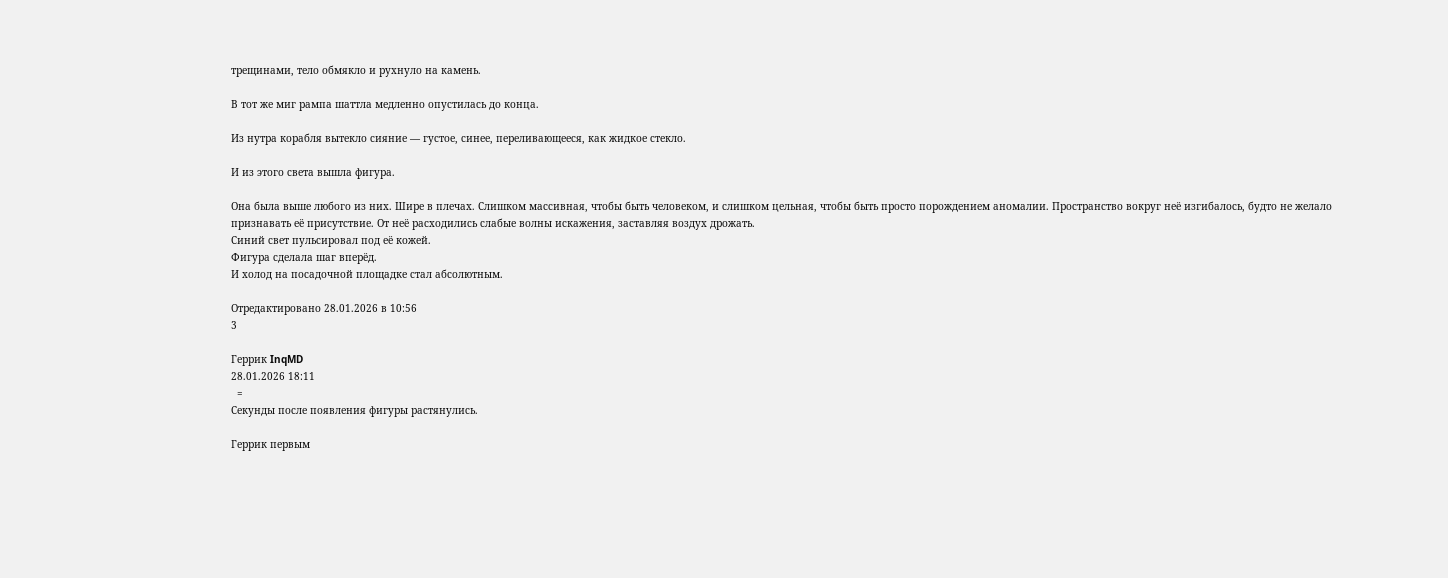трещинами, тело обмякло и рухнуло на камень.

В тот же миг рампа шаттла медленно опустилась до конца.

Из нутра корабля вытекло сияние — густое, синее, переливающееся, как жидкое стекло.

И из этого света вышла фигура.

Она была выше любого из них. Шире в плечах. Слишком массивная, чтобы быть человеком, и слишком цельная, чтобы быть просто порождением аномалии. Пространство вокруг неё изгибалось, будто не желало признавать её присутствие. От неё расходились слабые волны искажения, заставляя воздух дрожать.
Синий свет пульсировал под её кожей.
Фигура сделала шаг вперёд.
И холод на посадочной площадке стал абсолютным.

Отредактировано 28.01.2026 в 10:56
3

Геррик InqMD
28.01.2026 18:11
  =
Секунды после появления фигуры растянулись.

Геррик первым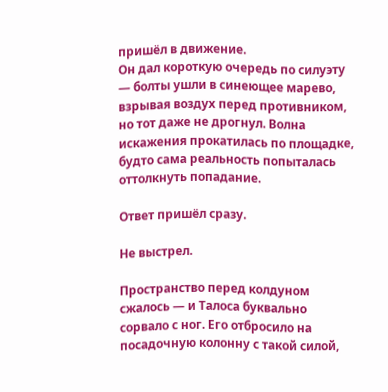пришёл в движение.
Он дал короткую очередь по силуэту — болты ушли в синеющее марево, взрывая воздух перед противником, но тот даже не дрогнул. Волна искажения прокатилась по площадке, будто сама реальность попыталась оттолкнуть попадание.

Ответ пришёл сразу.

Не выстрел.

Пространство перед колдуном сжалось — и Талоса буквально сорвало с ног. Его отбросило на посадочную колонну с такой силой,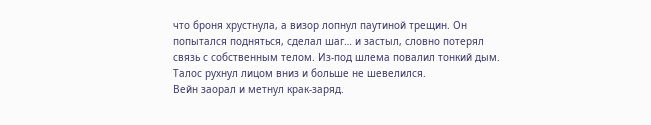что броня хрустнула, а визор лопнул паутиной трещин. Он попытался подняться, сделал шаг… и застыл, словно потерял связь с собственным телом. Из-под шлема повалил тонкий дым. Талос рухнул лицом вниз и больше не шевелился.
Вейн заорал и метнул крак-заряд.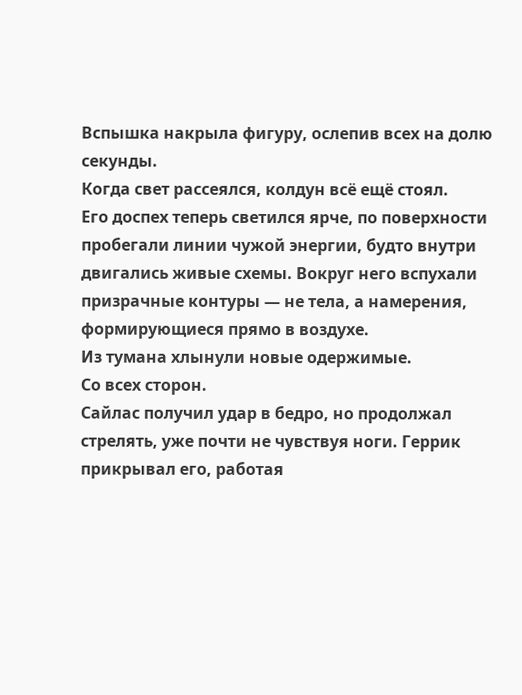Вспышка накрыла фигуру, ослепив всех на долю секунды.
Когда свет рассеялся, колдун всё ещё стоял.
Его доспех теперь светился ярче, по поверхности пробегали линии чужой энергии, будто внутри двигались живые схемы. Вокруг него вспухали призрачные контуры — не тела, а намерения, формирующиеся прямо в воздухе.
Из тумана хлынули новые одержимые.
Со всех сторон.
Сайлас получил удар в бедро, но продолжал стрелять, уже почти не чувствуя ноги. Геррик прикрывал его, работая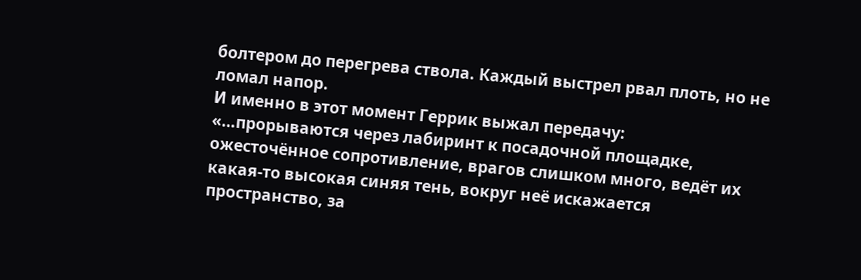болтером до перегрева ствола. Каждый выстрел рвал плоть, но не ломал напор.
И именно в этот момент Геррик выжал передачу:
«…прорываются через лабиринт к посадочной площадке, ожесточённое сопротивление, врагов слишком много, ведёт их какая-то высокая синяя тень, вокруг неё искажается пространство, за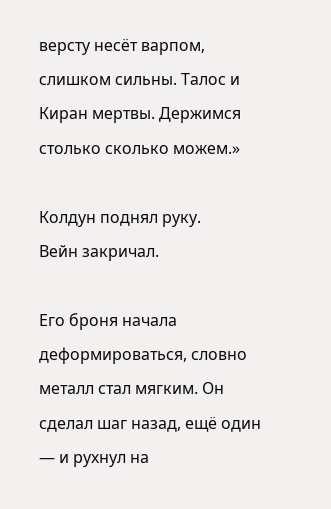версту несёт варпом, слишком сильны. Талос и Киран мертвы. Держимся столько сколько можем.»

Колдун поднял руку.
Вейн закричал.

Его броня начала деформироваться, словно металл стал мягким. Он сделал шаг назад, ещё один — и рухнул на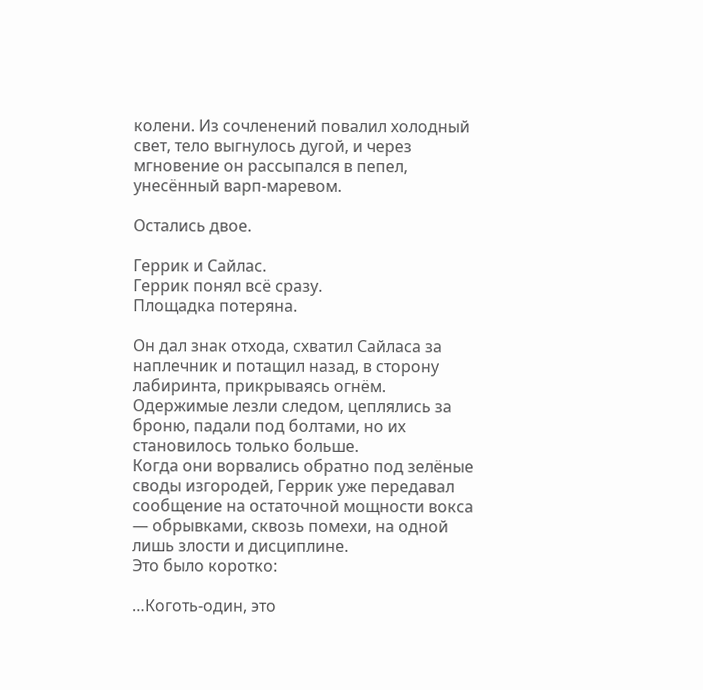колени. Из сочленений повалил холодный свет, тело выгнулось дугой, и через мгновение он рассыпался в пепел, унесённый варп-маревом.

Остались двое.

Геррик и Сайлас.
Геррик понял всё сразу.
Площадка потеряна.

Он дал знак отхода, схватил Сайласа за наплечник и потащил назад, в сторону лабиринта, прикрываясь огнём. Одержимые лезли следом, цеплялись за броню, падали под болтами, но их становилось только больше.
Когда они ворвались обратно под зелёные своды изгородей, Геррик уже передавал сообщение на остаточной мощности вокса — обрывками, сквозь помехи, на одной лишь злости и дисциплине.
Это было коротко:

…Коготь-один, это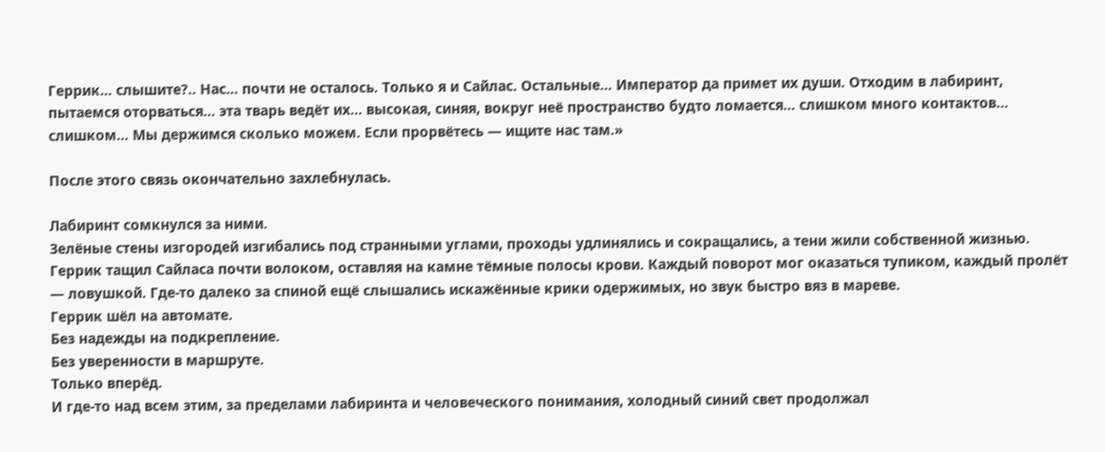Геррик… слышите?.. Нас… почти не осталось. Только я и Сайлас. Остальные… Император да примет их души. Отходим в лабиринт, пытаемся оторваться… эта тварь ведёт их… высокая, синяя, вокруг неё пространство будто ломается… слишком много контактов… слишком… Мы держимся сколько можем. Если прорвётесь — ищите нас там.»

После этого связь окончательно захлебнулась.

Лабиринт сомкнулся за ними.
Зелёные стены изгородей изгибались под странными углами, проходы удлинялись и сокращались, а тени жили собственной жизнью. Геррик тащил Сайласа почти волоком, оставляя на камне тёмные полосы крови. Каждый поворот мог оказаться тупиком, каждый пролёт — ловушкой. Где-то далеко за спиной ещё слышались искажённые крики одержимых, но звук быстро вяз в мареве.
Геррик шёл на автомате.
Без надежды на подкрепление.
Без уверенности в маршруте.
Только вперёд.
И где-то над всем этим, за пределами лабиринта и человеческого понимания, холодный синий свет продолжал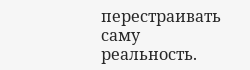перестраивать саму реальность.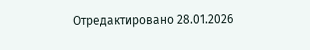Отредактировано 28.01.2026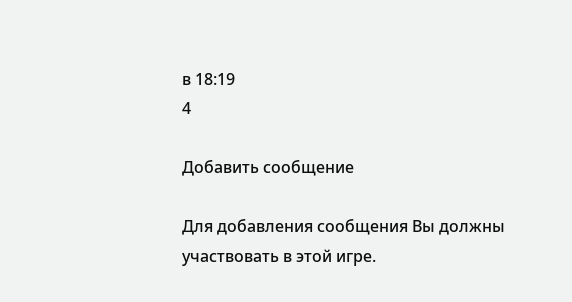в 18:19
4

Добавить сообщение

Для добавления сообщения Вы должны участвовать в этой игре.